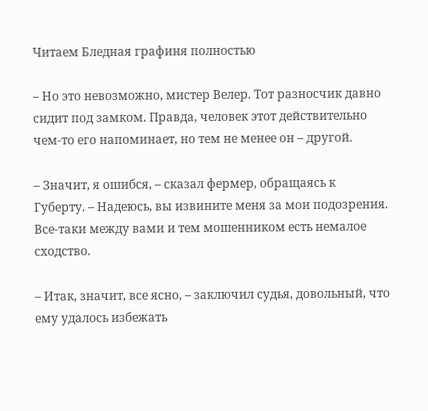Читаем Бледная графиня полностью

– Но это невозможно, мистер Велер. Тот разносчик давно сидит под замком. Правда, человек этот действительно чем-то его напоминает, но тем не менее он – другой.

– Значит, я ошибся, – сказал фермер, обращаясь к Губерту. – Надеюсь, вы извините меня за мои подозрения. Все-таки между вами и тем мошенником есть немалое сходство.

– Итак, значит, все ясно, – заключил судья, довольный, что ему удалось избежать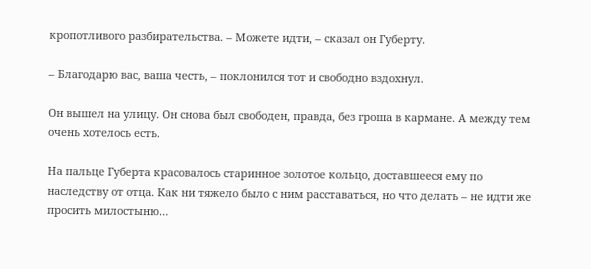кропотливого разбирательства. – Можете идти, – сказал он Губерту.

– Благодарю вас, ваша честь, – поклонился тот и свободно вздохнул.

Он вышел на улицу. Он снова был свободен, правда, без гроша в кармане. А между тем очень хотелось есть.

На пальце Губерта красовалось старинное золотое кольцо, доставшееся ему по наследству от отца. Как ни тяжело было с ним расставаться, но что делать – не идти же просить милостыню…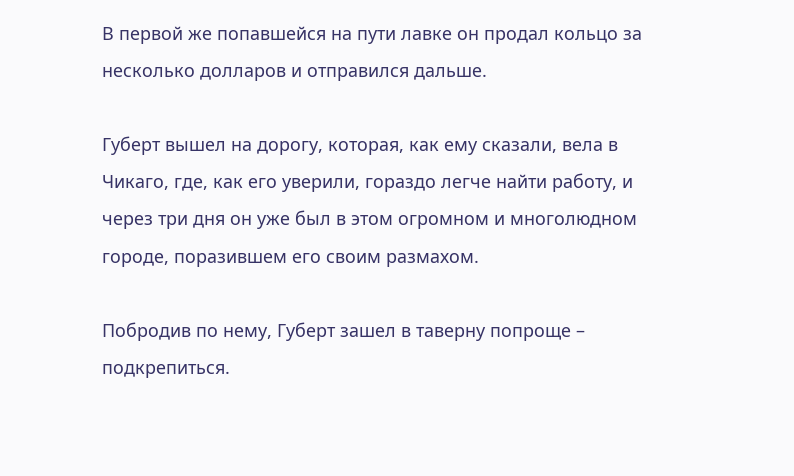В первой же попавшейся на пути лавке он продал кольцо за несколько долларов и отправился дальше.

Губерт вышел на дорогу, которая, как ему сказали, вела в Чикаго, где, как его уверили, гораздо легче найти работу, и через три дня он уже был в этом огромном и многолюдном городе, поразившем его своим размахом.

Побродив по нему, Губерт зашел в таверну попроще – подкрепиться.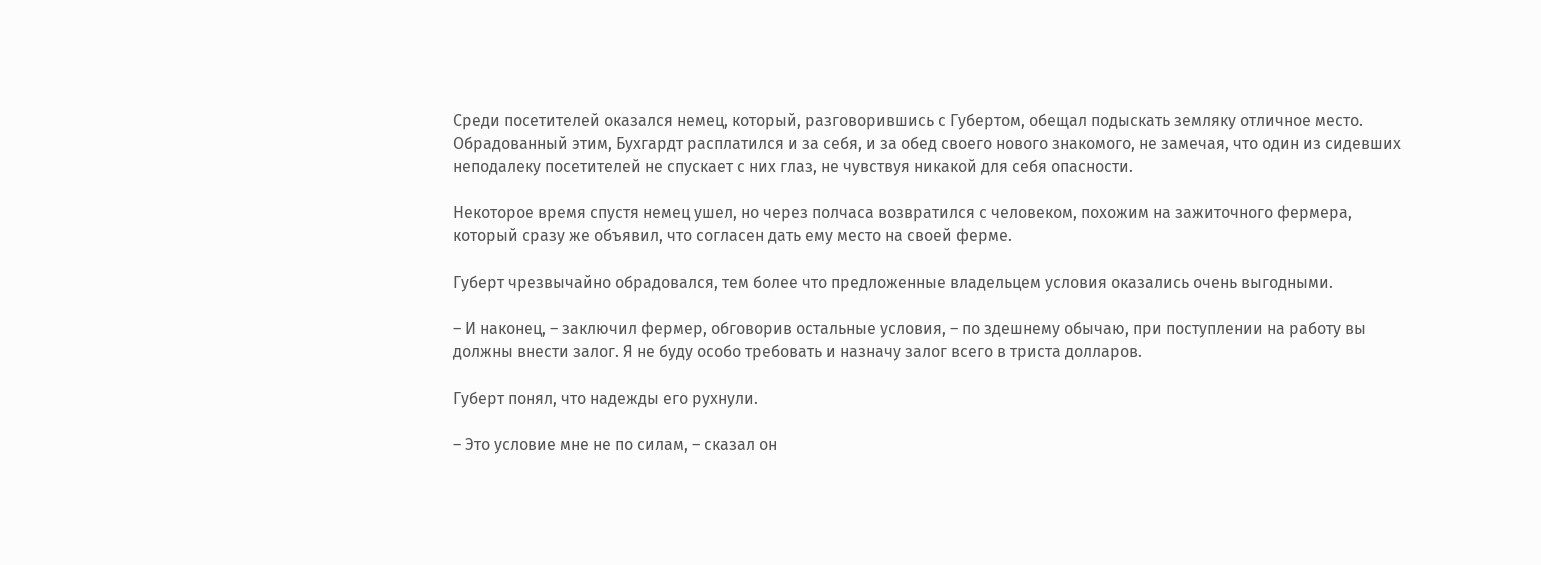Среди посетителей оказался немец, который, разговорившись с Губертом, обещал подыскать земляку отличное место. Обрадованный этим, Бухгардт расплатился и за себя, и за обед своего нового знакомого, не замечая, что один из сидевших неподалеку посетителей не спускает с них глаз, не чувствуя никакой для себя опасности.

Некоторое время спустя немец ушел, но через полчаса возвратился с человеком, похожим на зажиточного фермера, который сразу же объявил, что согласен дать ему место на своей ферме.

Губерт чрезвычайно обрадовался, тем более что предложенные владельцем условия оказались очень выгодными.

– И наконец, – заключил фермер, обговорив остальные условия, – по здешнему обычаю, при поступлении на работу вы должны внести залог. Я не буду особо требовать и назначу залог всего в триста долларов.

Губерт понял, что надежды его рухнули.

– Это условие мне не по силам, – сказал он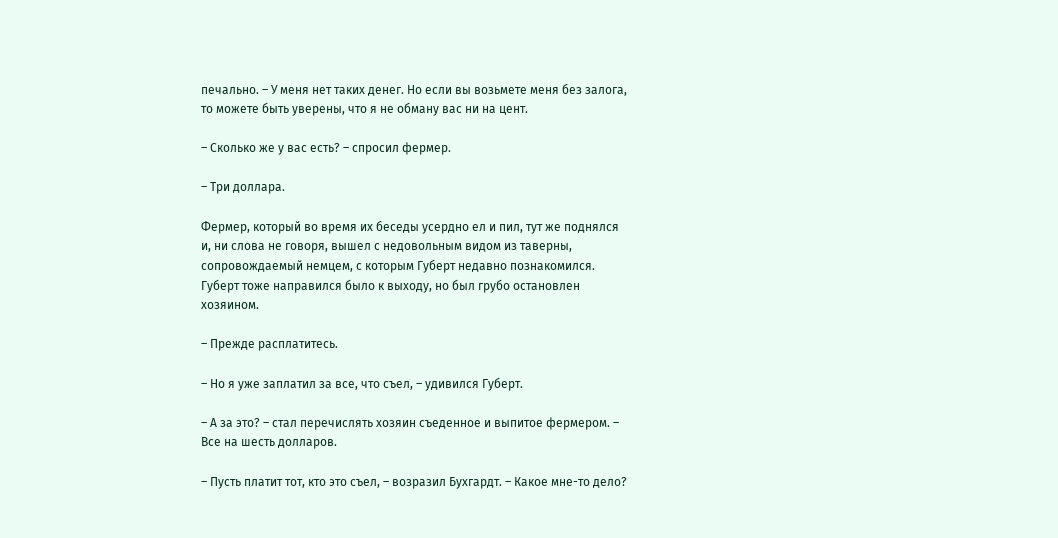печально. – У меня нет таких денег. Но если вы возьмете меня без залога, то можете быть уверены, что я не обману вас ни на цент.

– Сколько же у вас есть? – спросил фермер.

– Три доллара.

Фермер, который во время их беседы усердно ел и пил, тут же поднялся и, ни слова не говоря, вышел с недовольным видом из таверны, сопровождаемый немцем, с которым Губерт недавно познакомился. Губерт тоже направился было к выходу, но был грубо остановлен хозяином.

– Прежде расплатитесь.

– Но я уже заплатил за все, что съел, – удивился Губерт.

– А за это? – стал перечислять хозяин съеденное и выпитое фермером. – Все на шесть долларов.

– Пусть платит тот, кто это съел, – возразил Бухгардт. – Какое мне-то дело?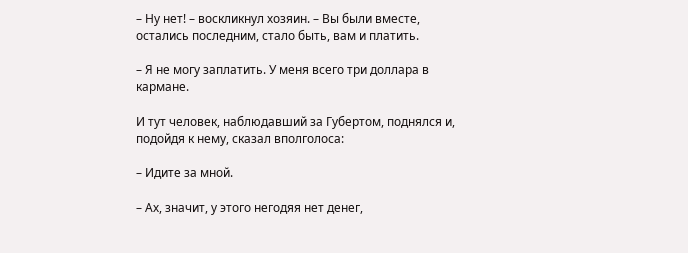– Ну нет! – воскликнул хозяин. – Вы были вместе, остались последним, стало быть, вам и платить.

– Я не могу заплатить. У меня всего три доллара в кармане.

И тут человек, наблюдавший за Губертом, поднялся и, подойдя к нему, сказал вполголоса:

– Идите за мной.

– Ах, значит, у этого негодяя нет денег,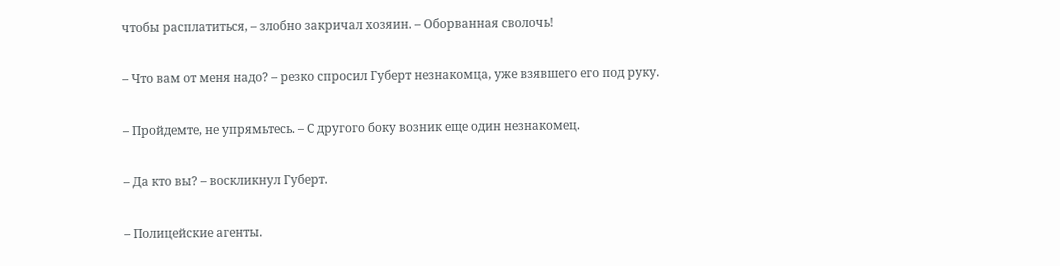чтобы расплатиться, – злобно закричал хозяин. – Оборванная сволочь!

– Что вам от меня надо? – резко спросил Губерт незнакомца, уже взявшего его под руку.

– Пройдемте, не упрямьтесь. – С другого боку возник еще один незнакомец.

– Да кто вы? – воскликнул Губерт.

– Полицейские агенты.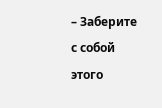– Заберите с собой этого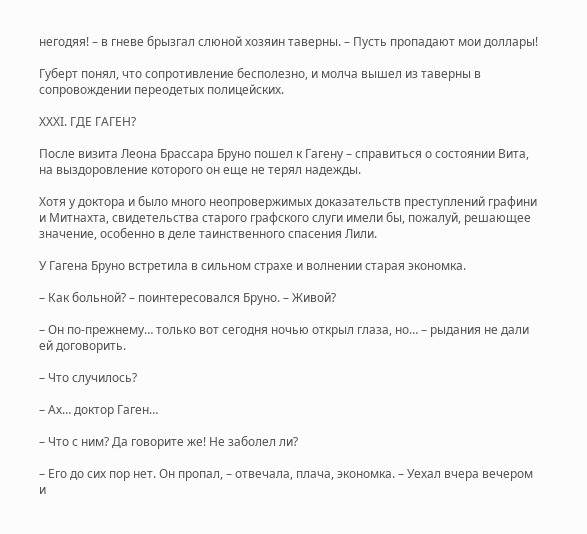негодяя! – в гневе брызгал слюной хозяин таверны. – Пусть пропадают мои доллары!

Губерт понял, что сопротивление бесполезно, и молча вышел из таверны в сопровождении переодетых полицейских.

XXXI. ГДЕ ГАГЕН?

После визита Леона Брассара Бруно пошел к Гагену – справиться о состоянии Вита, на выздоровление которого он еще не терял надежды.

Хотя у доктора и было много неопровержимых доказательств преступлений графини и Митнахта, свидетельства старого графского слуги имели бы, пожалуй, решающее значение, особенно в деле таинственного спасения Лили.

У Гагена Бруно встретила в сильном страхе и волнении старая экономка.

– Как больной? – поинтересовался Бруно. – Живой?

– Он по-прежнему… только вот сегодня ночью открыл глаза, но… – рыдания не дали ей договорить.

– Что случилось?

– Ах… доктор Гаген…

– Что с ним? Да говорите же! Не заболел ли?

– Его до сих пор нет. Он пропал, – отвечала, плача, экономка. – Уехал вчера вечером и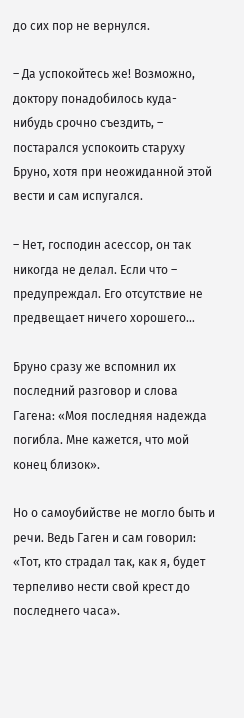до сих пор не вернулся.

– Да успокойтесь же! Возможно, доктору понадобилось куда-нибудь срочно съездить, – постарался успокоить старуху Бруно, хотя при неожиданной этой вести и сам испугался.

– Нет, господин асессор, он так никогда не делал. Если что – предупреждал. Его отсутствие не предвещает ничего хорошего…

Бруно сразу же вспомнил их последний разговор и слова Гагена: «Моя последняя надежда погибла. Мне кажется, что мой конец близок».

Но о самоубийстве не могло быть и речи. Ведь Гаген и сам говорил: «Тот, кто страдал так, как я, будет терпеливо нести свой крест до последнего часа».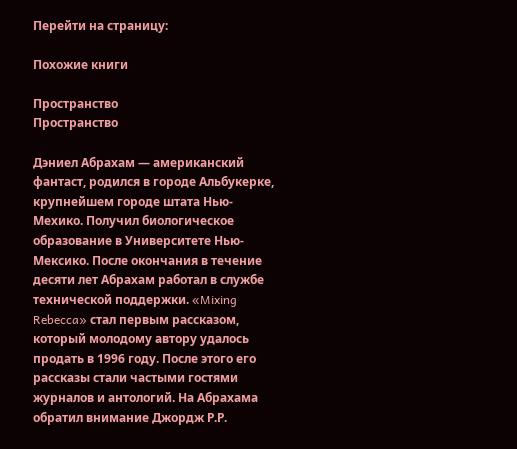Перейти на страницу:

Похожие книги

Пространство
Пространство

Дэниел Абрахам — американский фантаст, родился в городе Альбукерке, крупнейшем городе штата Нью-Мехико. Получил биологическое образование в Университете Нью-Мексико. После окончания в течение десяти лет Абрахам работал в службе технической поддержки. «Mixing Rebecca» стал первым рассказом, который молодому автору удалось продать в 1996 году. После этого его рассказы стали частыми гостями журналов и антологий. На Абрахама обратил внимание Джордж Р.Р.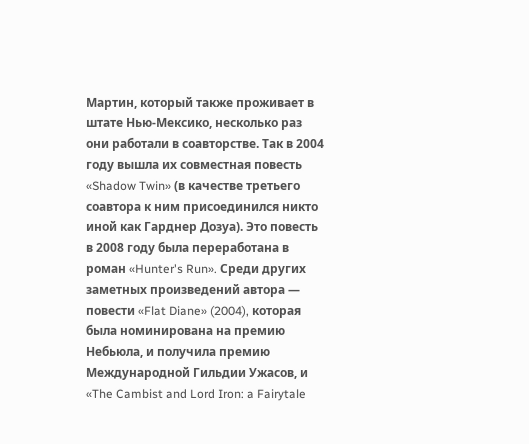Мартин, который также проживает в штате Нью-Мексико, несколько раз они работали в соавторстве. Так в 2004 году вышла их совместная повесть «Shadow Twin» (в качестве третьего соавтора к ним присоединился никто иной как Гарднер Дозуа). Это повесть в 2008 году была переработана в роман «Hunter's Run». Среди других заметных произведений автора — повести «Flat Diane» (2004), которая была номинирована на премию Небьюла, и получила премию Международной Гильдии Ужасов, и «The Cambist and Lord Iron: a Fairytale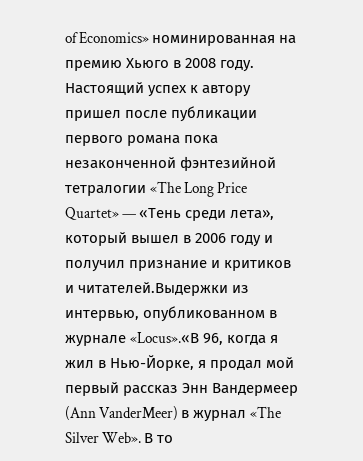of Economics» номинированная на премию Хьюго в 2008 году. Настоящий успех к автору пришел после публикации первого романа пока незаконченной фэнтезийной тетралогии «The Long Price Quartet» — «Тень среди лета», который вышел в 2006 году и получил признание и критиков и читателей.Выдержки из интервью, опубликованном в журнале «Locus».«В 96, когда я жил в Нью-Йорке, я продал мой первый рассказ Энн Вандермеер (Ann VanderMeer) в журнал «The Silver Web». В то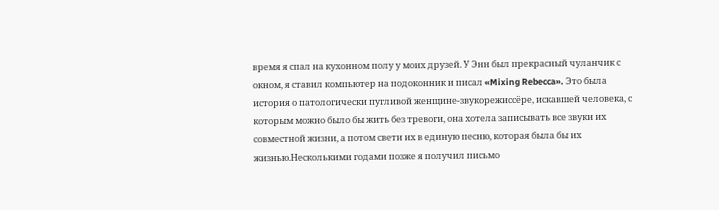время я спал на кухонном полу у моих друзей. У Энн был прекрасный чуланчик с окном, я ставил компьютер на подоконник и писал «Mixing Rebecca». Это была история о патологически пугливой женщине-звукорежиссёре, искавшей человека, с которым можно было бы жить без тревоги, она хотела записывать все звуки их совместной жизни, а потом свети их в единую песню, которая была бы их жизнью.Несколькими годами позже я получил письмо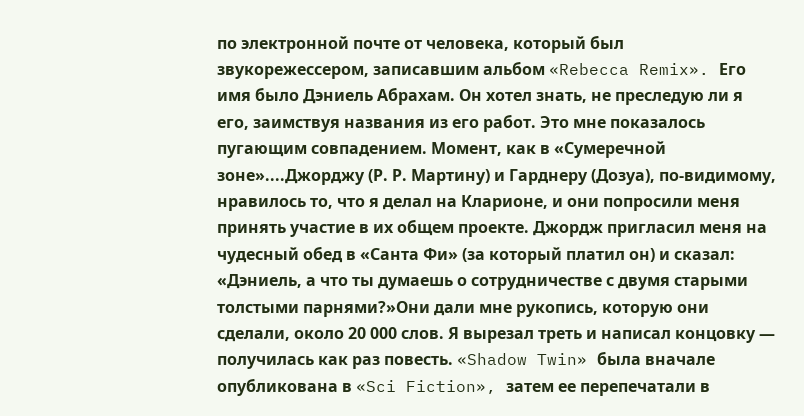по электронной почте от человека, который был звукорежессером, записавшим альбом «Rebecca Remix». Его имя было Дэниель Абрахам. Он хотел знать, не преследую ли я его, заимствуя названия из его работ. Это мне показалось пугающим совпадением. Момент, как в «Сумеречной зоне»....Джорджу (Р. Р. Мартину) и Гарднеру (Дозуа), по-видимому, нравилось то, что я делал на Кларионе, и они попросили меня принять участие в их общем проекте. Джордж пригласил меня на чудесный обед в «Санта Фи» (за который платил он) и сказал: «Дэниель, а что ты думаешь о сотрудничестве с двумя старыми толстыми парнями?»Они дали мне рукопись, которую они сделали, около 20 000 слов. Я вырезал треть и написал концовку — получилась как раз повесть. «Shadow Twin» была вначале опубликована в «Sci Fiction», затем ее перепечатали в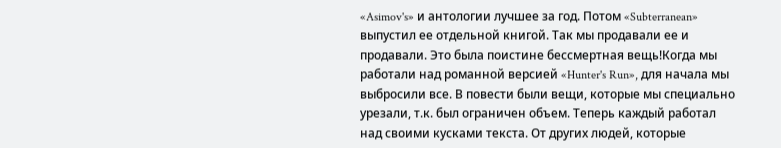«Asimov's» и антологии лучшее за год. Потом «Subterranean» выпустил ее отдельной книгой. Так мы продавали ее и продавали. Это была поистине бессмертная вещь!Когда мы работали над романной версией «Hunter's Run», для начала мы выбросили все. В повести были вещи, которые мы специально урезали, т.к. был ограничен объем. Теперь каждый работал над своими кусками текста. От других людей, которые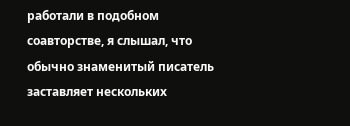работали в подобном соавторстве, я слышал, что обычно знаменитый писатель заставляет нескольких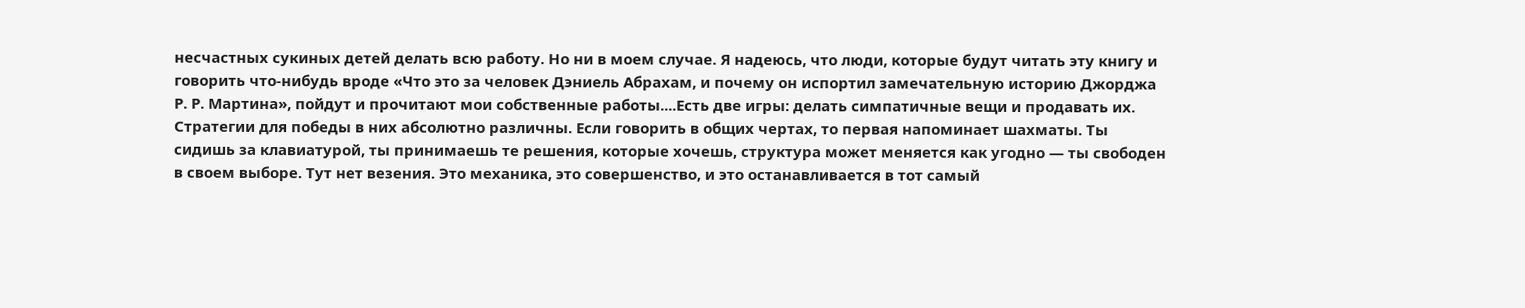несчастных сукиных детей делать всю работу. Но ни в моем случае. Я надеюсь, что люди, которые будут читать эту книгу и говорить что-нибудь вроде «Что это за человек Дэниель Абрахам, и почему он испортил замечательную историю Джорджа Р. Р. Мартина», пойдут и прочитают мои собственные работы....Есть две игры: делать симпатичные вещи и продавать их. Стратегии для победы в них абсолютно различны. Если говорить в общих чертах, то первая напоминает шахматы. Ты сидишь за клавиатурой, ты принимаешь те решения, которые хочешь, структура может меняется как угодно — ты свободен в своем выборе. Тут нет везения. Это механика, это совершенство, и это останавливается в тот самый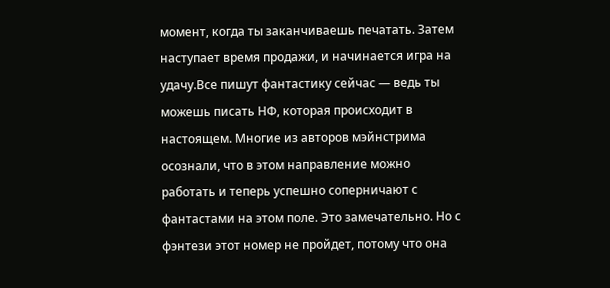момент, когда ты заканчиваешь печатать. Затем наступает время продажи, и начинается игра на удачу.Все пишут фантастику сейчас — ведь ты можешь писать НФ, которая происходит в настоящем. Многие из авторов мэйнстрима осознали, что в этом направление можно работать и теперь успешно соперничают с фантастами на этом поле. Это замечательно. Но с фэнтези этот номер не пройдет, потому что она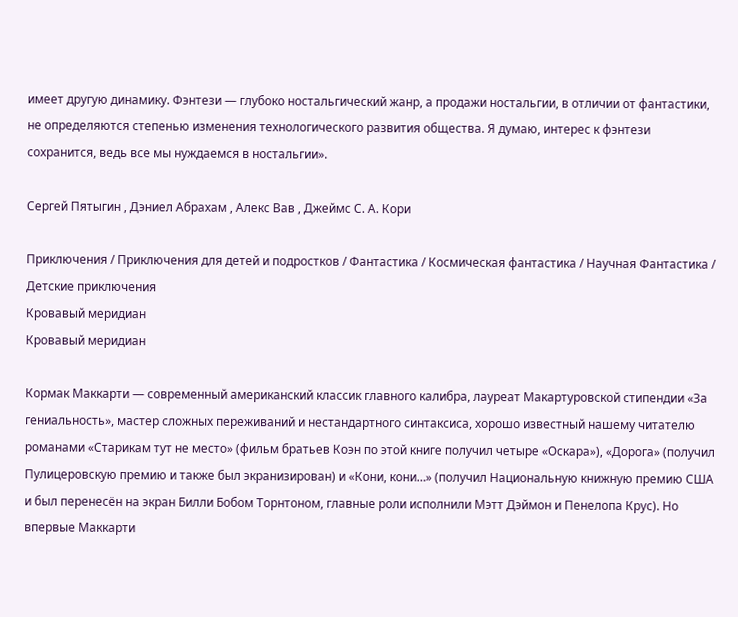имеет другую динамику. Фэнтези — глубоко ностальгический жанр, а продажи ностальгии, в отличии от фантастики, не определяются степенью изменения технологического развития общества. Я думаю, интерес к фэнтези сохранится, ведь все мы нуждаемся в ностальгии».

Сергей Пятыгин , Дэниел Абрахам , Алекс Вав , Джеймс С. А. Кори

Приключения / Приключения для детей и подростков / Фантастика / Космическая фантастика / Научная Фантастика / Детские приключения
Кровавый меридиан
Кровавый меридиан

Кормак Маккарти — современный американский классик главного калибра, лауреат Макартуровской стипендии «За гениальность», мастер сложных переживаний и нестандартного синтаксиса, хорошо известный нашему читателю романами «Старикам тут не место» (фильм братьев Коэн по этой книге получил четыре «Оскара»), «Дорога» (получил Пулицеровскую премию и также был экранизирован) и «Кони, кони…» (получил Национальную книжную премию США и был перенесён на экран Билли Бобом Торнтоном, главные роли исполнили Мэтт Дэймон и Пенелопа Крус). Но впервые Маккарти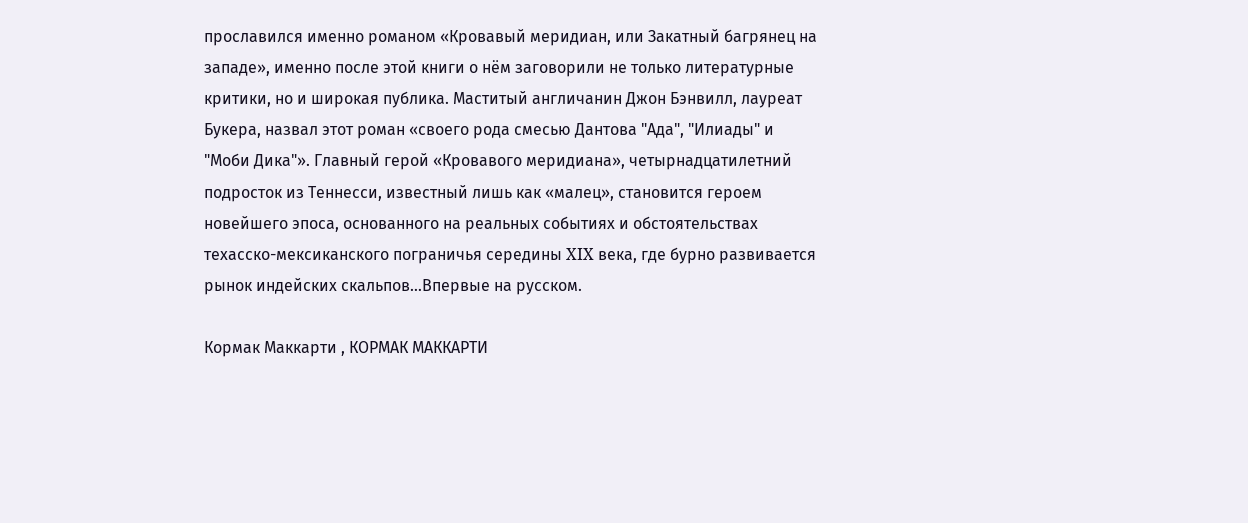прославился именно романом «Кровавый меридиан, или Закатный багрянец на западе», именно после этой книги о нём заговорили не только литературные критики, но и широкая публика. Маститый англичанин Джон Бэнвилл, лауреат Букера, назвал этот роман «своего рода смесью Дантова "Ада", "Илиады" и "Моби Дика"». Главный герой «Кровавого меридиана», четырнадцатилетний подросток из Теннесси, известный лишь как «малец», становится героем новейшего эпоса, основанного на реальных событиях и обстоятельствах техасско-мексиканского пограничья середины XIX века, где бурно развивается рынок индейских скальпов…Впервые на русском.

Кормак Маккарти , КОРМАК МАККАРТИ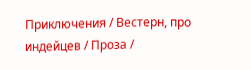Приключения / Вестерн, про индейцев / Проза /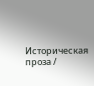Историческая проза /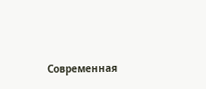Современная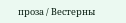проза / Вестерны